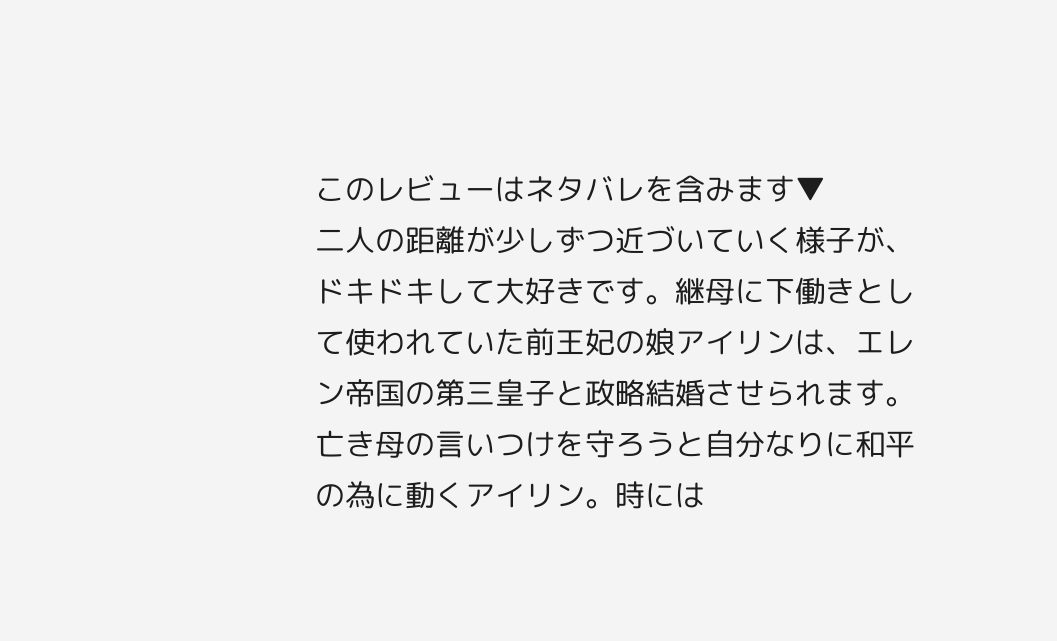このレビューはネタバレを含みます▼
二人の距離が少しずつ近づいていく様子が、ドキドキして大好きです。継母に下働きとして使われていた前王妃の娘アイリンは、エレン帝国の第三皇子と政略結婚させられます。亡き母の言いつけを守ろうと自分なりに和平の為に動くアイリン。時には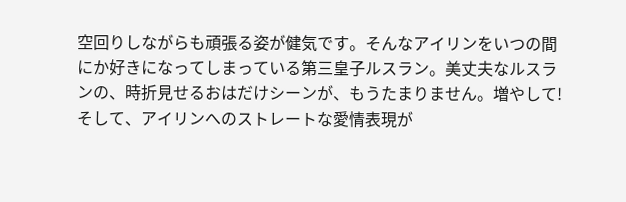空回りしながらも頑張る姿が健気です。そんなアイリンをいつの間にか好きになってしまっている第三皇子ルスラン。美丈夫なルスランの、時折見せるおはだけシーンが、もうたまりません。増やして!そして、アイリンへのストレートな愛情表現が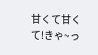甘くて甘くて!きゃ~っ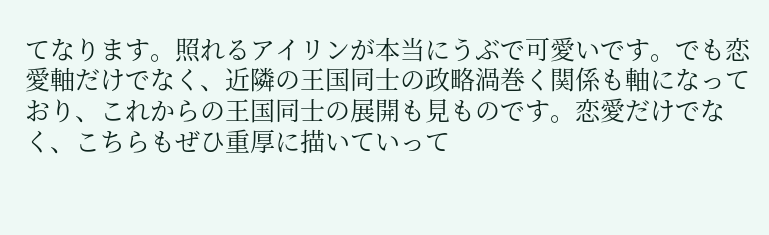てなります。照れるアイリンが本当にうぶで可愛いです。でも恋愛軸だけでなく、近隣の王国同士の政略渦巻く関係も軸になっており、これからの王国同士の展開も見ものです。恋愛だけでなく、こちらもぜひ重厚に描いていって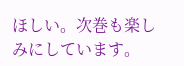ほしい。次巻も楽しみにしています。